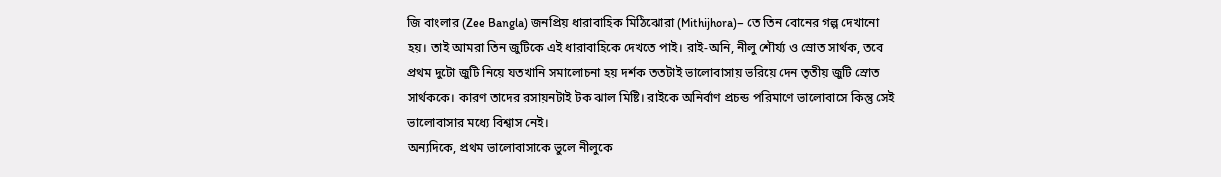জি বাংলার (Zee Bangla) জনপ্রিয় ধারাবাহিক মিঠিঝোরা (Mithijhora)– তে তিন বোনের গল্প দেখানো হয়। তাই আমরা তিন জুটিকে এই ধারাবাহিকে দেখতে পাই। রাই-অনি, নীলু শৌর্য্য ও স্রোত সার্থক, তবে প্রথম দুটো জুটি নিয়ে যতখানি সমালোচনা হয় দর্শক ততটাই ভালোবাসায় ভরিয়ে দেন তৃতীয় জুটি স্রোত সার্থককে। কারণ তাদের রসায়নটাই টক ঝাল মিষ্টি। রাইকে অনির্বাণ প্রচন্ড পরিমাণে ভালোবাসে কিন্তু সেই ভালোবাসার মধ্যে বিশ্বাস নেই।
অন্যদিকে, প্রথম ভালোবাসাকে ভুলে নীলুকে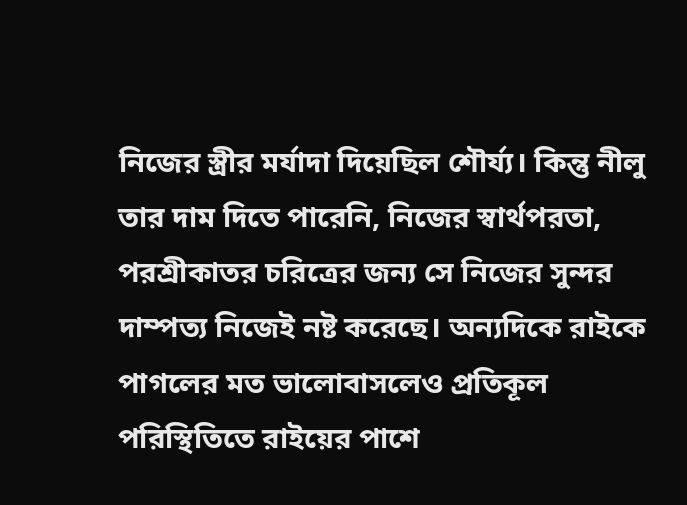নিজের স্ত্রীর মর্যাদা দিয়েছিল শৌর্য্য। কিন্তু নীলু তার দাম দিতে পারেনি, নিজের স্বার্থপরতা, পরশ্রীকাতর চরিত্রের জন্য সে নিজের সুন্দর দাম্পত্য নিজেই নষ্ট করেছে। অন্যদিকে রাইকে পাগলের মত ভালোবাসলেও প্রতিকূল পরিস্থিতিতে রাইয়ের পাশে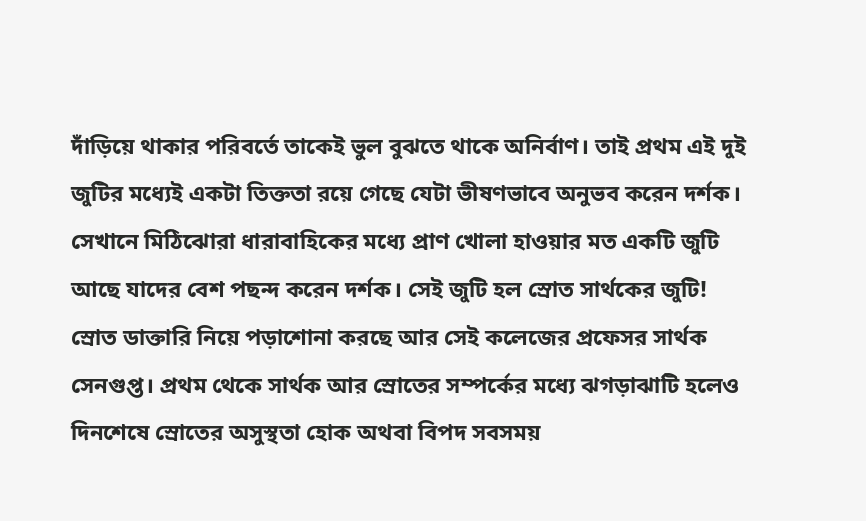দাঁড়িয়ে থাকার পরিবর্তে তাকেই ভুল বুঝতে থাকে অনির্বাণ। তাই প্রথম এই দুই জুটির মধ্যেই একটা তিক্ততা রয়ে গেছে যেটা ভীষণভাবে অনুভব করেন দর্শক। সেখানে মিঠিঝোরা ধারাবাহিকের মধ্যে প্রাণ খোলা হাওয়ার মত একটি জুটি আছে যাদের বেশ পছন্দ করেন দর্শক। সেই জুটি হল স্রোত সার্থকের জুটি!
স্রোত ডাক্তারি নিয়ে পড়াশোনা করছে আর সেই কলেজের প্রফেসর সার্থক সেনগুপ্ত। প্রথম থেকে সার্থক আর স্রোতের সম্পর্কের মধ্যে ঝগড়াঝাটি হলেও দিনশেষে স্রোতের অসুস্থতা হোক অথবা বিপদ সবসময়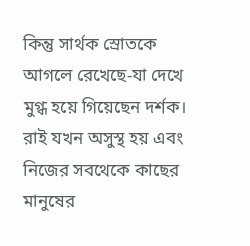কিন্তু সার্থক স্রোতকে আগলে রেখেছে-যা দেখে মুগ্ধ হয়ে গিয়েছেন দর্শক। রাই যখন অসুস্থ হয় এবং নিজের সবথেকে কাছের মানুষের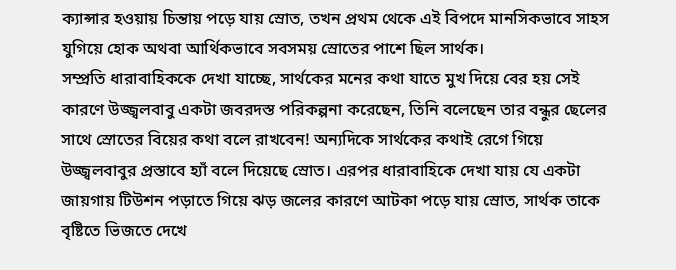ক্যান্সার হওয়ায় চিন্তায় পড়ে যায় স্রোত, তখন প্রথম থেকে এই বিপদে মানসিকভাবে সাহস যুগিয়ে হোক অথবা আর্থিকভাবে সবসময় স্রোতের পাশে ছিল সার্থক।
সম্প্রতি ধারাবাহিককে দেখা যাচ্ছে, সার্থকের মনের কথা যাতে মুখ দিয়ে বের হয় সেই কারণে উজ্জ্বলবাবু একটা জবরদস্ত পরিকল্পনা করেছেন, তিনি বলেছেন তার বন্ধুর ছেলের সাথে স্রোতের বিয়ের কথা বলে রাখবেন! অন্যদিকে সার্থকের কথাই রেগে গিয়ে উজ্জ্বলবাবুর প্রস্তাবে হ্যাঁ বলে দিয়েছে স্রোত। এরপর ধারাবাহিকে দেখা যায় যে একটা জায়গায় টিউশন পড়াতে গিয়ে ঝড় জলের কারণে আটকা পড়ে যায় স্রোত, সার্থক তাকে বৃষ্টিতে ভিজতে দেখে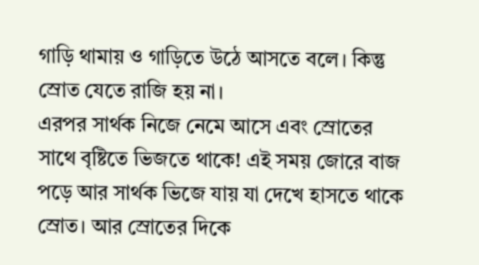গাড়ি থামায় ও গাড়িতে উঠে আসতে বলে। কিন্তু স্রোত যেতে রাজি হয় না।
এরপর সার্থক নিজে নেমে আসে এবং স্রোতের সাথে বৃষ্টিতে ভিজতে থাকে! এই সময় জোরে বাজ পড়ে আর সার্থক ভিজে যায় যা দেখে হাসতে থাকে স্রোত। আর স্রোতের দিকে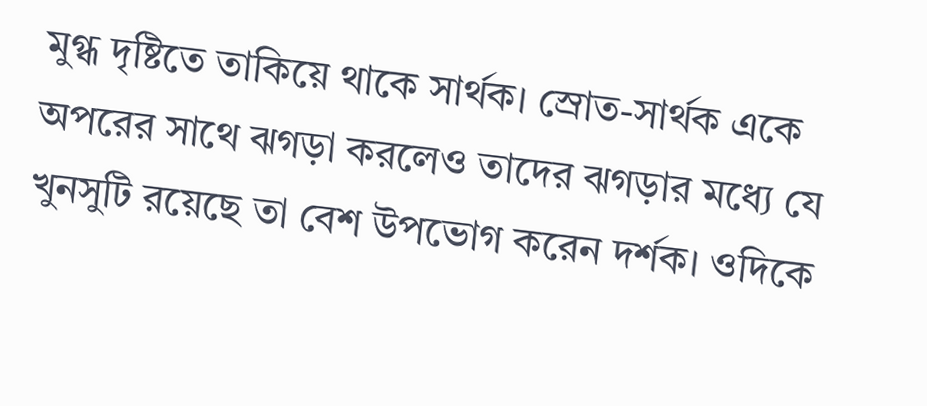মুগ্ধ দৃষ্টিতে তাকিয়ে থাকে সার্থক। স্রোত-সার্থক একে অপরের সাথে ঝগড়া করলেও তাদের ঝগড়ার মধ্যে যে খুনসুটি রয়েছে তা বেশ উপভোগ করেন দর্শক। ওদিকে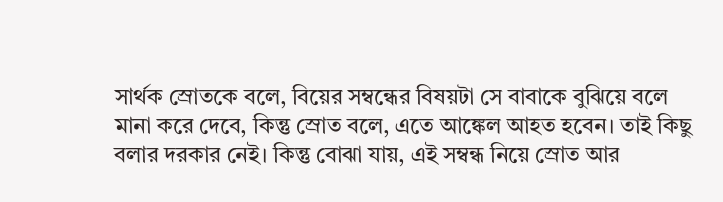সার্থক স্রোতকে বলে, বিয়ের সম্বন্ধের বিষয়টা সে বাবাকে বুঝিয়ে বলে মানা করে দেবে, কিন্তু স্রোত বলে, এতে আঙ্কেল আহত হবেন। তাই কিছু বলার দরকার নেই। কিন্তু বোঝা যায়, এই সম্বন্ধ নিয়ে স্রোত আর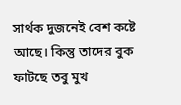সার্থক দুজনেই বেশ কষ্টে আছে। কিন্তু তাদের বুক ফাটছে তবু মুখ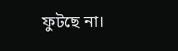ফুটছে না।